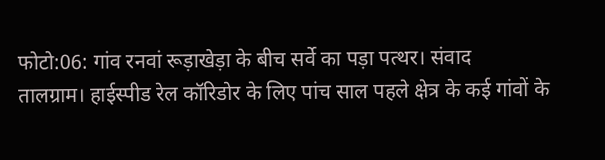फोटो:06: गांव रनवां रूड़ाखेड़ा के बीच सर्वे का पड़ा पत्थर। संवाद
तालग्राम। हाईस्पीड रेल कॉरिडोर के लिए पांच साल पहले क्षेत्र के कई गांवों के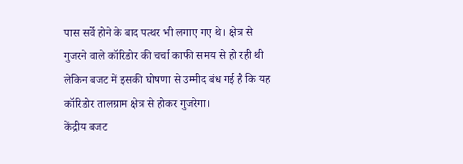पास सर्वे होने के बाद पत्थर भी लगाए गए थे। क्षेत्र से गुजरने वाले कॉरिडोर की चर्चा काफी समय से हो रही थी लेकिन बजट में इसकी घोषणा से उम्मीद बंध गई है कि यह कॉरिडोर तालग्राम क्षेत्र से होकर गुजरेगा।
केंद्रीय बजट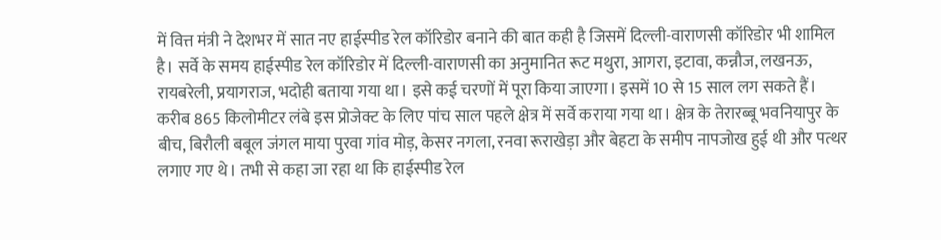में वित्त मंत्री ने देशभर में सात नए हाईस्पीड रेल कॉरिडोर बनाने की बात कही है जिसमें दिल्ली-वाराणसी कॉरिडोर भी शामिल है। सर्वे के समय हाईस्पीड रेल कॉरिडोर में दिल्ली-वाराणसी का अनुमानित रूट मथुरा, आगरा, इटावा, कन्नौज, लखनऊ, रायबरेली, प्रयागराज, भदोही बताया गया था। इसे कई चरणों में पूरा किया जाएगा। इसमें 10 से 15 साल लग सकते हैं।
करीब 865 किलोमीटर लंबे इस प्रोजेक्ट के लिए पांच साल पहले क्षेत्र में सर्वे कराया गया था। क्षेत्र के तेरारब्बू भवनियापुर के बीच, बिरौली बबूल जंगल माया पुरवा गांव मोड़, केसर नगला, रनवा रूराखेड़ा और बेहटा के समीप नापजोख हुई थी और पत्थर लगाए गए थे। तभी से कहा जा रहा था कि हाईस्पीड रेल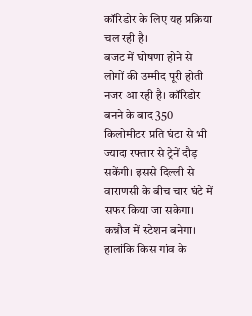कॉरिडोर के लिए यह प्रक्रिया चल रही है।
बजट में घोषणा होने से लोगों की उम्मीद पूरी होती नजर आ रही है। कॉरिडोर बनने के बाद 350 किलोमीटर प्रति घंटा से भी ज्यादा रफ्तार से ट्रेनें दौड़ सकेंगी। इससे दिल्ली से वाराणसी के बीच चार घंटे में सफर किया जा सकेगा। कन्नौज में स्टेशन बनेगा। हालांकि किस गांव के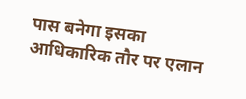पास बनेगा इसका आधिकारिक तौर पर एलान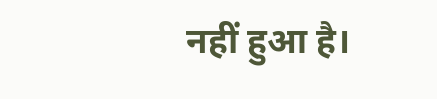नहीं हुआ है।